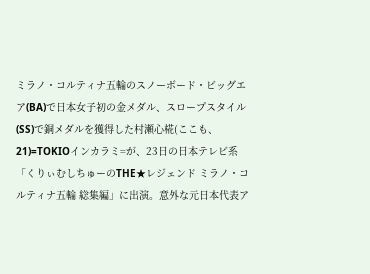ミラノ・コルティナ五輪のスノーボード・ビッグエア(BA)で日本女子初の金メダル、スロープスタイル(SS)で銅メダルを獲得した村瀬心椛(ここも、21)=TOKIOインカラミ=が、23日の日本テレビ系「くりぃむしちゅーのTHE★レジェンド ミラノ・コルティナ五輪 総集編」に出演。意外な元日本代表ア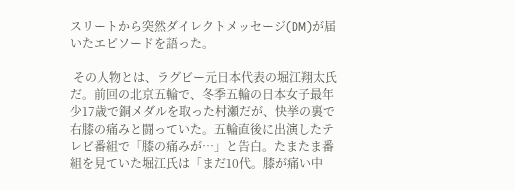スリートから突然ダイレクトメッセージ(DM)が届いたエピソードを語った。

 その人物とは、ラグビー元日本代表の堀江翔太氏だ。前回の北京五輪で、冬季五輪の日本女子最年少17歳で銅メダルを取った村瀬だが、快挙の裏で右膝の痛みと闘っていた。五輪直後に出演したテレビ番組で「膝の痛みが…」と告白。たまたま番組を見ていた堀江氏は「まだ10代。膝が痛い中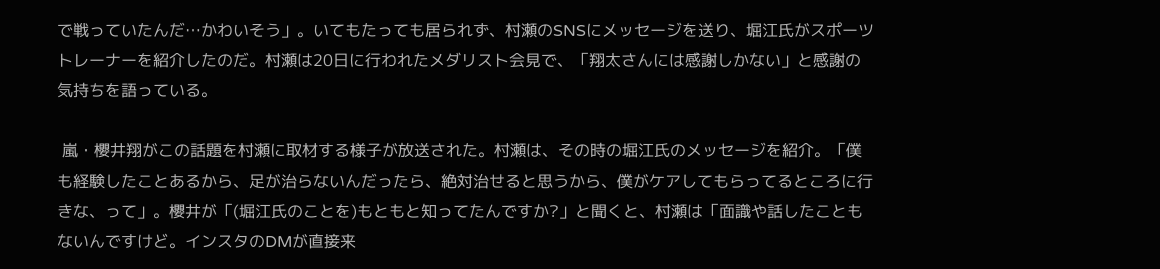で戦っていたんだ…かわいそう」。いてもたっても居られず、村瀬のSNSにメッセージを送り、堀江氏がスポーツトレーナーを紹介したのだ。村瀬は20日に行われたメダリスト会見で、「翔太さんには感謝しかない」と感謝の気持ちを語っている。

 嵐・櫻井翔がこの話題を村瀬に取材する様子が放送された。村瀬は、その時の堀江氏のメッセージを紹介。「僕も経験したことあるから、足が治らないんだったら、絶対治せると思うから、僕がケアしてもらってるところに行きな、って」。櫻井が「(堀江氏のことを)もともと知ってたんですか?」と聞くと、村瀬は「面識や話したこともないんですけど。インスタのDMが直接来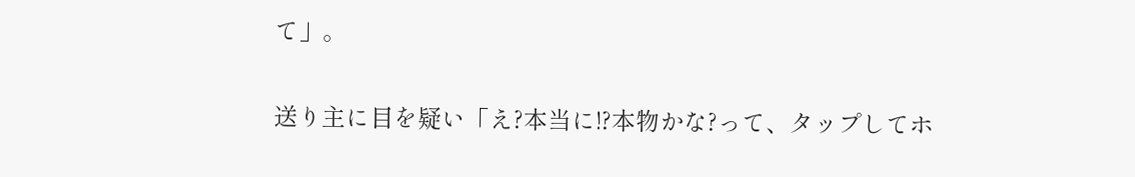て」。

送り主に目を疑い「え?本当に!?本物かな?って、タップしてホ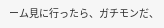ーム見に行ったら、ガチモンだ、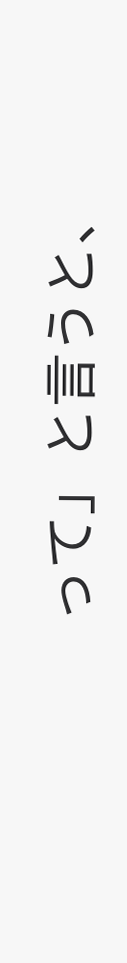って」と言うと、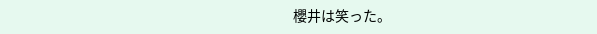櫻井は笑った。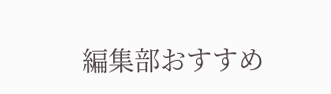編集部おすすめ